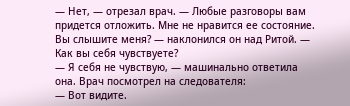— Нет, — отрезал врач. — Любые разговоры вам придется отложить. Мне не нравится ее состояние. Вы слышите меня? — наклонился он над Ритой. — Как вы себя чувствуете?
— Я себя не чувствую, — машинально ответила она. Врач посмотрел на следователя:
— Вот видите.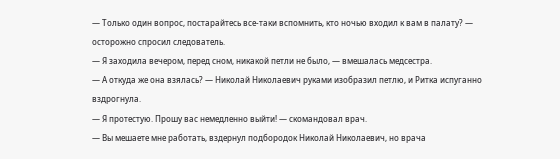— Только один вопрос, постарайтесь все-таки вспомнить, кто ночью входил к вам в палату? — осторожно спросил следователь.
— Я заходила вечером, перед сном, никакой петли не было, — вмешалась медсестра.
— А откуда же она взялась? — Николай Николаевич руками изобразил петлю, и Ритка испуганно вздрогнула.
— Я протестую. Прошу вас немедленно выйти! — скомандовал врач.
— Вы мешаете мне работать, вздернул подбородок Николай Николаевич, но врача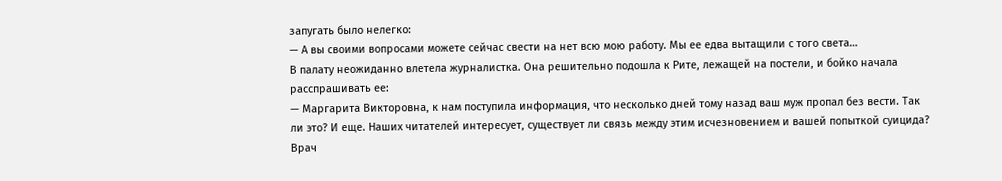запугать было нелегко:
— А вы своими вопросами можете сейчас свести на нет всю мою работу. Мы ее едва вытащили с того света…
В палату неожиданно влетела журналистка. Она решительно подошла к Рите, лежащей на постели, и бойко начала расспрашивать ее:
— Маргарита Викторовна, к нам поступила информация, что несколько дней тому назад ваш муж пропал без вести. Так ли это? И еще. Наших читателей интересует, существует ли связь между этим исчезновением и вашей попыткой суицида?
Врач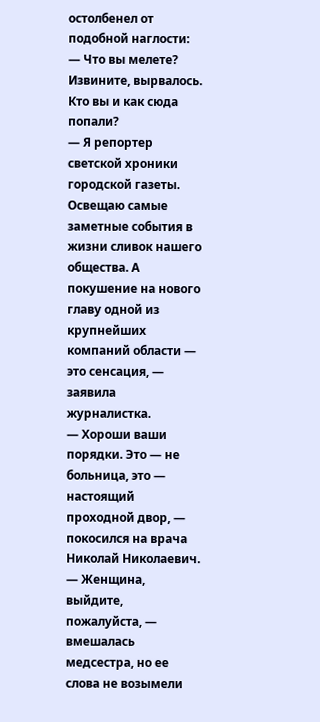остолбенел от подобной наглости:
— Что вы мелете? Извините, вырвалось. Кто вы и как сюда попали?
— Я репортер светской хроники городской газеты. Освещаю самые заметные события в жизни сливок нашего общества. А покушение на нового главу одной из крупнейших компаний области — это сенсация, — заявила журналистка.
— Хороши ваши порядки. Это — не больница, это — настоящий проходной двор, — покосился на врача Николай Николаевич.
— Женщина, выйдите, пожалуйста, — вмешалась медсестра, но ее слова не возымели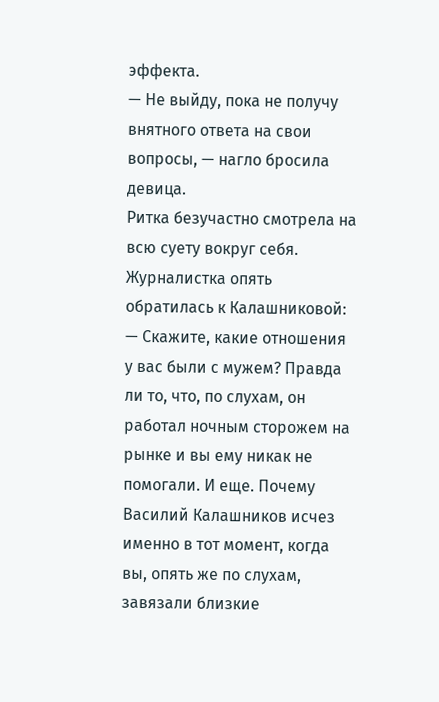эффекта.
— Не выйду, пока не получу внятного ответа на свои вопросы, — нагло бросила девица.
Ритка безучастно смотрела на всю суету вокруг себя.
Журналистка опять обратилась к Калашниковой:
— Скажите, какие отношения у вас были с мужем? Правда ли то, что, по слухам, он работал ночным сторожем на рынке и вы ему никак не помогали. И еще. Почему Василий Калашников исчез именно в тот момент, когда вы, опять же по слухам, завязали близкие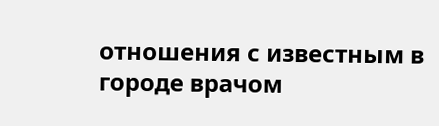отношения с известным в городе врачом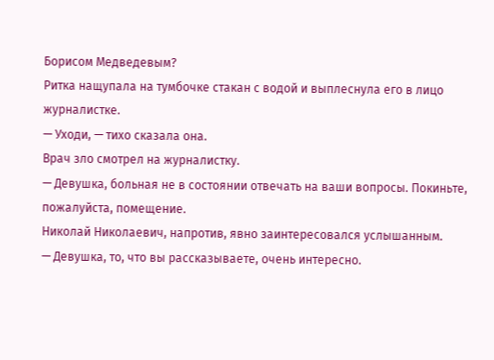Борисом Медведевым?
Ритка нащупала на тумбочке стакан с водой и выплеснула его в лицо журналистке.
— Уходи, — тихо сказала она.
Врач зло смотрел на журналистку.
— Девушка, больная не в состоянии отвечать на ваши вопросы. Покиньте, пожалуйста, помещение.
Николай Николаевич, напротив, явно заинтересовался услышанным.
— Девушка, то, что вы рассказываете, очень интересно.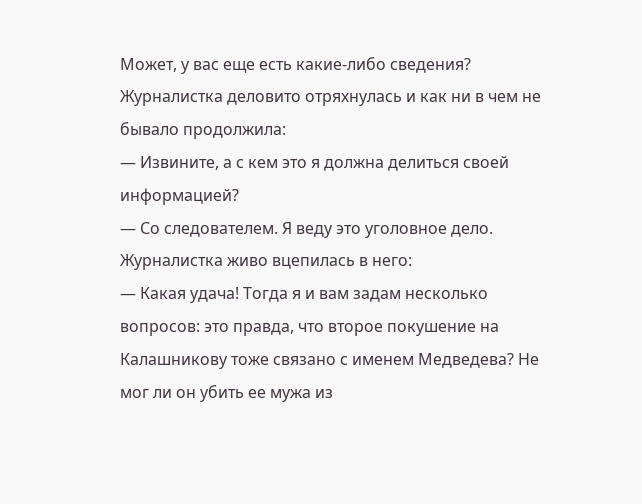Может, у вас еще есть какие-либо сведения?
Журналистка деловито отряхнулась и как ни в чем не бывало продолжила:
— Извините, а с кем это я должна делиться своей информацией?
— Со следователем. Я веду это уголовное дело.
Журналистка живо вцепилась в него:
— Какая удача! Тогда я и вам задам несколько вопросов: это правда, что второе покушение на Калашникову тоже связано с именем Медведева? Не мог ли он убить ее мужа из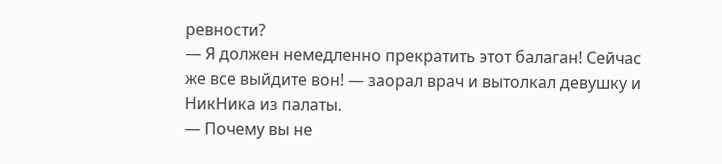ревности?
— Я должен немедленно прекратить этот балаган! Сейчас же все выйдите вон! — заорал врач и вытолкал девушку и НикНика из палаты.
— Почему вы не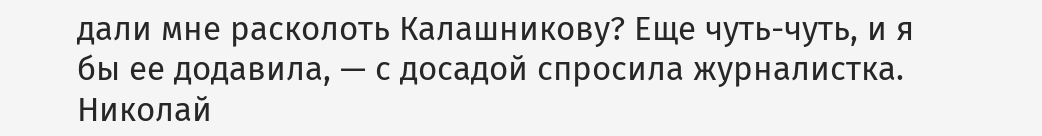дали мне расколоть Калашникову? Еще чуть-чуть, и я бы ее додавила, — с досадой спросила журналистка.
Николай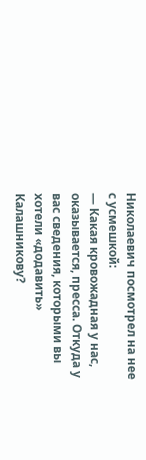Николаевич посмотрел на нее с усмешкой:
— Какая кровожадная у нас, оказывается, пресса. Откуда у вас сведения, которыми вы хотели «додавить» Калашникову?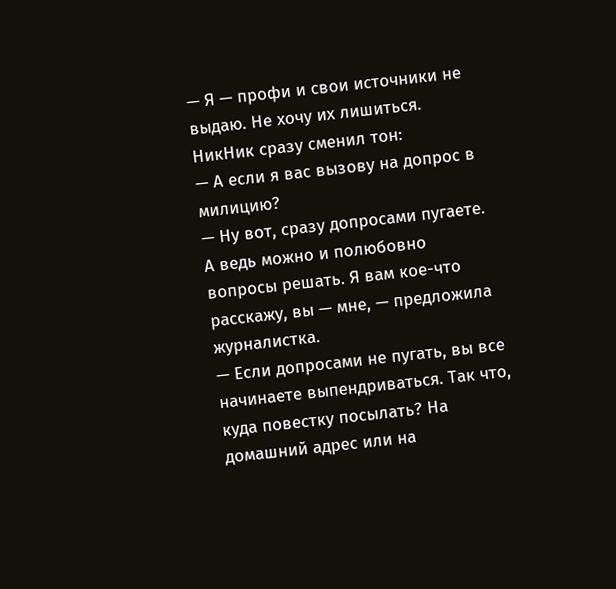— Я — профи и свои источники не выдаю. Не хочу их лишиться.
НикНик сразу сменил тон:
— А если я вас вызову на допрос в милицию?
— Ну вот, сразу допросами пугаете. А ведь можно и полюбовно вопросы решать. Я вам кое-что расскажу, вы — мне, — предложила журналистка.
— Если допросами не пугать, вы все начинаете выпендриваться. Так что, куда повестку посылать? На домашний адрес или на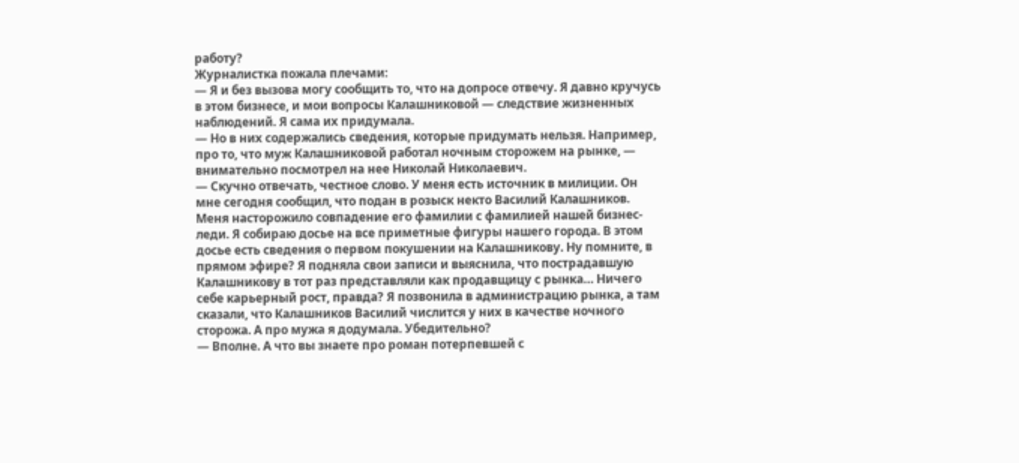работу?
Журналистка пожала плечами:
— Я и без вызова могу сообщить то, что на допросе отвечу. Я давно кручусь в этом бизнесе, и мои вопросы Калашниковой — следствие жизненных наблюдений. Я сама их придумала.
— Но в них содержались сведения, которые придумать нельзя. Например, про то, что муж Калашниковой работал ночным сторожем на рынке, — внимательно посмотрел на нее Николай Николаевич.
— Скучно отвечать, честное слово. У меня есть источник в милиции. Он мне сегодня сообщил, что подан в розыск некто Василий Калашников. Меня насторожило совпадение его фамилии с фамилией нашей бизнес-леди. Я собираю досье на все приметные фигуры нашего города. В этом досье есть сведения о первом покушении на Калашникову. Ну помните, в прямом эфире? Я подняла свои записи и выяснила, что пострадавшую Калашникову в тот раз представляли как продавщицу с рынка… Ничего себе карьерный рост, правда? Я позвонила в администрацию рынка, а там сказали, что Калашников Василий числится у них в качестве ночного сторожа. А про мужа я додумала. Убедительно?
— Вполне. А что вы знаете про роман потерпевшей с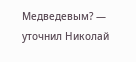Медведевым? — уточнил Николай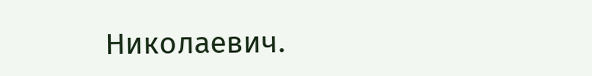Николаевич.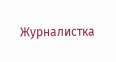Журналистка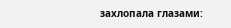захлопала глазами: